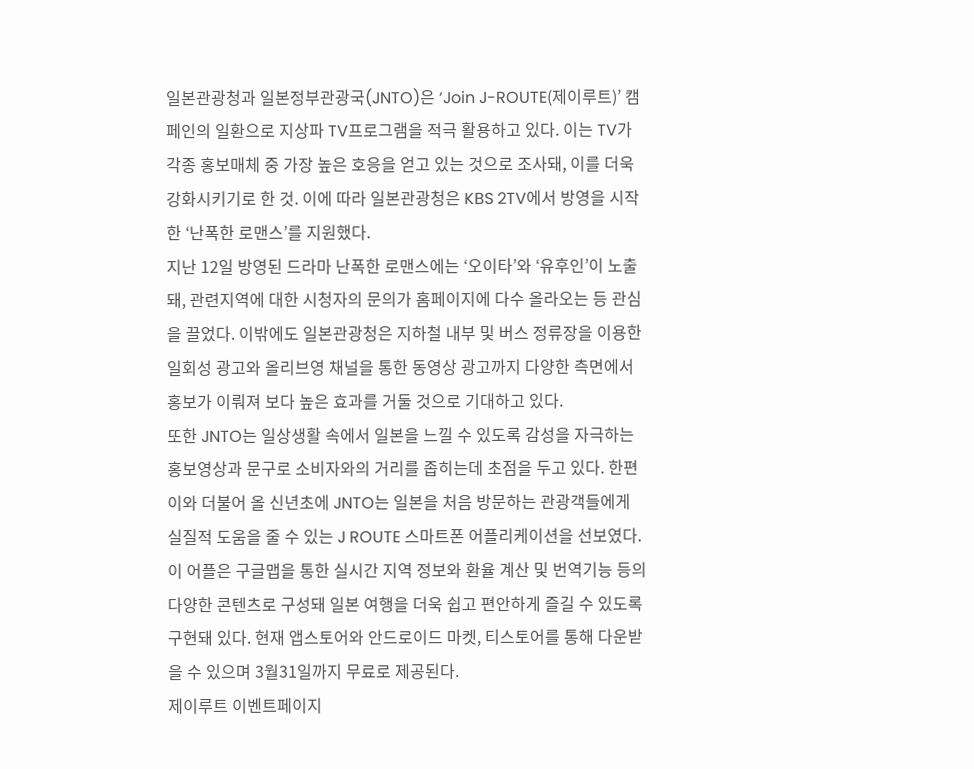일본관광청과 일본정부관광국(JNTO)은 ‘Join J-ROUTE(제이루트)’ 캠페인의 일환으로 지상파 TV프로그램을 적극 활용하고 있다. 이는 TV가 각종 홍보매체 중 가장 높은 호응을 얻고 있는 것으로 조사돼, 이를 더욱 강화시키기로 한 것. 이에 따라 일본관광청은 KBS 2TV에서 방영을 시작한 ‘난폭한 로맨스’를 지원했다.
지난 12일 방영된 드라마 난폭한 로맨스에는 ‘오이타’와 ‘유후인’이 노출돼, 관련지역에 대한 시청자의 문의가 홈페이지에 다수 올라오는 등 관심을 끌었다. 이밖에도 일본관광청은 지하철 내부 및 버스 정류장을 이용한 일회성 광고와 올리브영 채널을 통한 동영상 광고까지 다양한 측면에서 홍보가 이뤄져 보다 높은 효과를 거둘 것으로 기대하고 있다.
또한 JNTO는 일상생활 속에서 일본을 느낄 수 있도록 감성을 자극하는 홍보영상과 문구로 소비자와의 거리를 좁히는데 초점을 두고 있다. 한편 이와 더불어 올 신년초에 JNTO는 일본을 처음 방문하는 관광객들에게 실질적 도움을 줄 수 있는 J ROUTE 스마트폰 어플리케이션을 선보였다.
이 어플은 구글맵을 통한 실시간 지역 정보와 환율 계산 및 번역기능 등의 다양한 콘텐츠로 구성돼 일본 여행을 더욱 쉽고 편안하게 즐길 수 있도록 구현돼 있다. 현재 앱스토어와 안드로이드 마켓, 티스토어를 통해 다운받을 수 있으며 3월31일까지 무료로 제공된다.
제이루트 이벤트페이지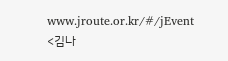www.jroute.or.kr/#/jEvent
<김나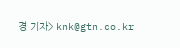경 기자> knk@gtn.co.kr